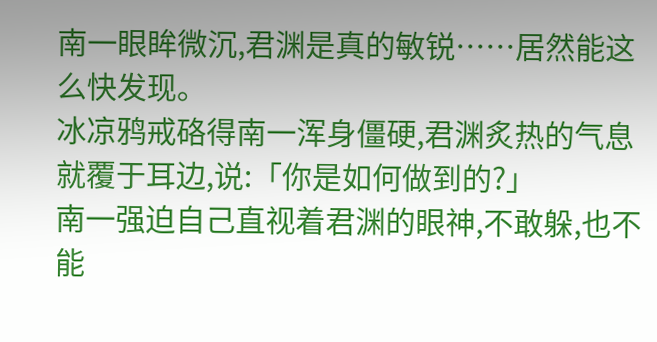南一眼眸微沉,君渊是真的敏锐……居然能这么快发现。
冰凉鸦戒硌得南一浑身僵硬,君渊炙热的气息就覆于耳边,说:「你是如何做到的?」
南一强迫自己直视着君渊的眼神,不敢躲,也不能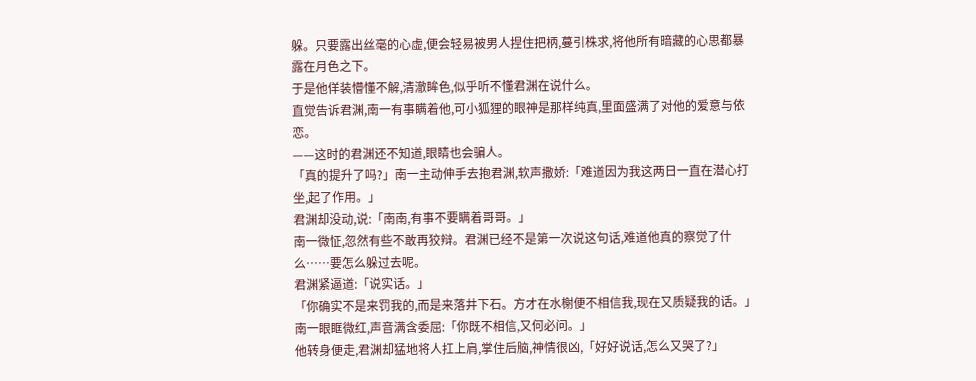躲。只要露出丝毫的心虚,便会轻易被男人捏住把柄,蔓引株求,将他所有暗藏的心思都暴露在月色之下。
于是他佯装懵懂不解,清澈眸色,似乎听不懂君渊在说什么。
直觉告诉君渊,南一有事瞒着他,可小狐狸的眼神是那样纯真,里面盛满了对他的爱意与依恋。
——这时的君渊还不知道,眼睛也会骗人。
「真的提升了吗?」南一主动伸手去抱君渊,软声撒娇:「难道因为我这两日一直在潜心打坐,起了作用。」
君渊却没动,说:「南南,有事不要瞒着哥哥。」
南一微怔,忽然有些不敢再狡辩。君渊已经不是第一次说这句话,难道他真的察觉了什么……要怎么躲过去呢。
君渊紧逼道:「说实话。」
「你确实不是来罚我的,而是来落井下石。方才在水榭便不相信我,现在又质疑我的话。」南一眼眶微红,声音满含委屈:「你既不相信,又何必问。」
他转身便走,君渊却猛地将人扛上肩,掌住后脑,神情很凶,「好好说话,怎么又哭了?」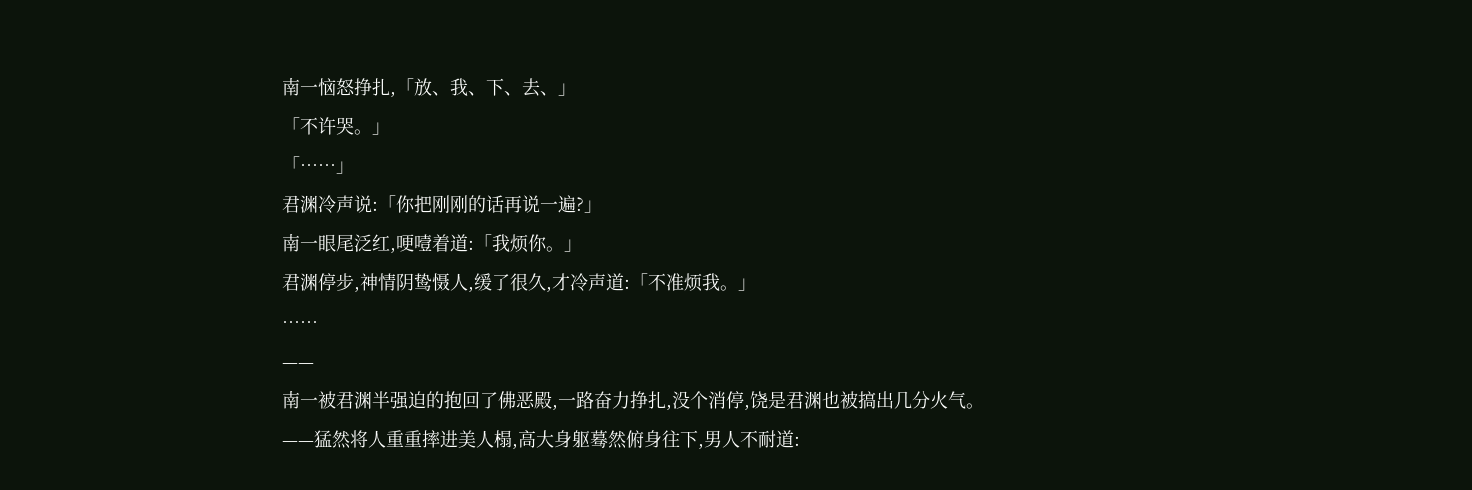南一恼怒挣扎,「放、我、下、去、」
「不许哭。」
「……」
君渊冷声说:「你把刚刚的话再说一遍?」
南一眼尾泛红,哽噎着道:「我烦你。」
君渊停步,神情阴鸷慑人,缓了很久,才冷声道:「不准烦我。」
……
——
南一被君渊半强迫的抱回了佛恶殿,一路奋力挣扎,没个消停,饶是君渊也被搞出几分火气。
——猛然将人重重摔进美人榻,高大身躯蓦然俯身往下,男人不耐道: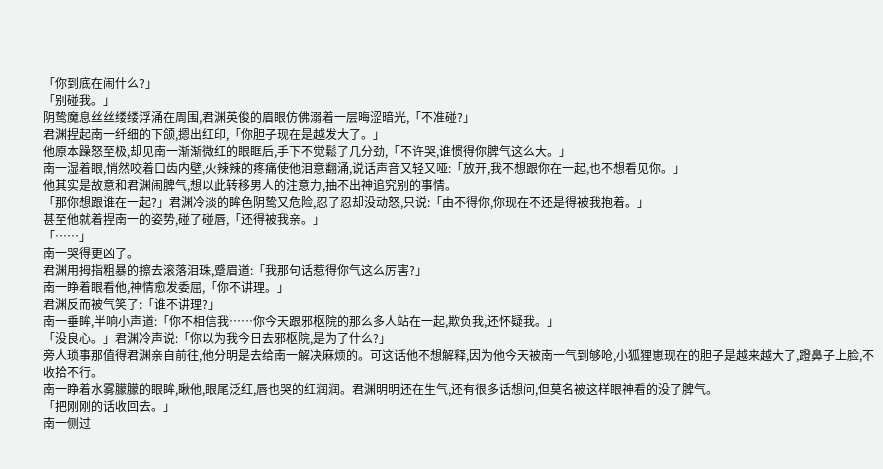「你到底在闹什么?」
「别碰我。」
阴鸷魔息丝丝缕缕浮涌在周围,君渊英俊的眉眼仿佛溺着一层晦涩暗光,「不准碰?」
君渊捏起南一纤细的下颌,摁出红印,「你胆子现在是越发大了。」
他原本躁怒至极,却见南一渐渐微红的眼眶后,手下不觉鬆了几分劲,「不许哭,谁惯得你脾气这么大。」
南一湿着眼,悄然咬着口齿内壁,火辣辣的疼痛使他泪意翻涌,说话声音又轻又哑:「放开,我不想跟你在一起,也不想看见你。」
他其实是故意和君渊闹脾气,想以此转移男人的注意力,抽不出神追究别的事情。
「那你想跟谁在一起?」君渊冷淡的眸色阴鸷又危险,忍了忍却没动怒,只说:「由不得你,你现在不还是得被我抱着。」
甚至他就着捏南一的姿势,碰了碰唇,「还得被我亲。」
「……」
南一哭得更凶了。
君渊用拇指粗暴的擦去滚落泪珠,蹙眉道:「我那句话惹得你气这么厉害?」
南一睁着眼看他,神情愈发委屈,「你不讲理。」
君渊反而被气笑了:「谁不讲理?」
南一垂眸,半响小声道:「你不相信我……你今天跟邪枢院的那么多人站在一起,欺负我,还怀疑我。」
「没良心。」君渊冷声说:「你以为我今日去邪枢院,是为了什么?」
旁人琐事那值得君渊亲自前往,他分明是去给南一解决麻烦的。可这话他不想解释,因为他今天被南一气到够呛,小狐狸崽现在的胆子是越来越大了,蹬鼻子上脸,不收拾不行。
南一睁着水雾朦朦的眼眸,瞅他,眼尾泛红,唇也哭的红润润。君渊明明还在生气,还有很多话想问,但莫名被这样眼神看的没了脾气。
「把刚刚的话收回去。」
南一侧过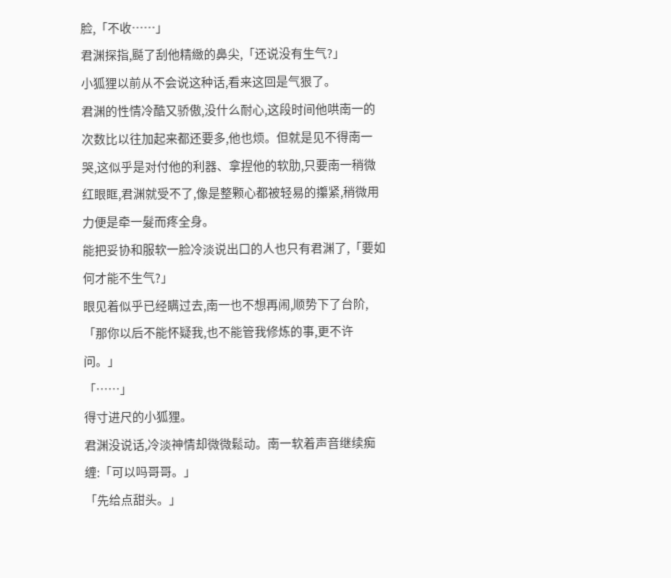脸,「不收……」
君渊探指,颳了刮他精緻的鼻尖,「还说没有生气?」
小狐狸以前从不会说这种话,看来这回是气狠了。
君渊的性情冷酷又骄傲,没什么耐心,这段时间他哄南一的次数比以往加起来都还要多,他也烦。但就是见不得南一哭,这似乎是对付他的利器、拿捏他的软肋,只要南一稍微红眼眶,君渊就受不了,像是整颗心都被轻易的攥紧,稍微用力便是牵一髮而疼全身。
能把妥协和服软一脸冷淡说出口的人也只有君渊了,「要如何才能不生气?」
眼见着似乎已经瞒过去,南一也不想再闹,顺势下了台阶,「那你以后不能怀疑我,也不能管我修炼的事,更不许问。」
「……」
得寸进尺的小狐狸。
君渊没说话,冷淡神情却微微鬆动。南一软着声音继续痴缠:「可以吗哥哥。」
「先给点甜头。」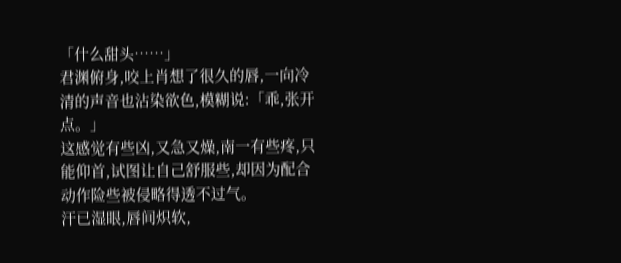「什么甜头……」
君渊俯身,咬上肖想了很久的唇,一向冷清的声音也沾染欲色,模糊说:「乖,张开点。」
这感觉有些凶,又急又燥,南一有些疼,只能仰首,试图让自己舒服些,却因为配合动作险些被侵略得透不过气。
汗已湿眼,唇间炽软,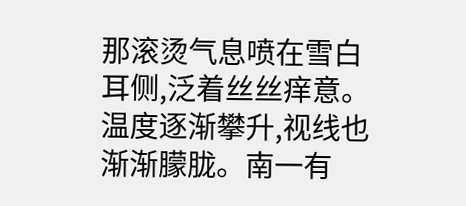那滚烫气息喷在雪白耳侧,泛着丝丝痒意。
温度逐渐攀升,视线也渐渐朦胧。南一有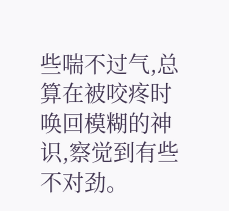些喘不过气,总算在被咬疼时唤回模糊的神识,察觉到有些不对劲。